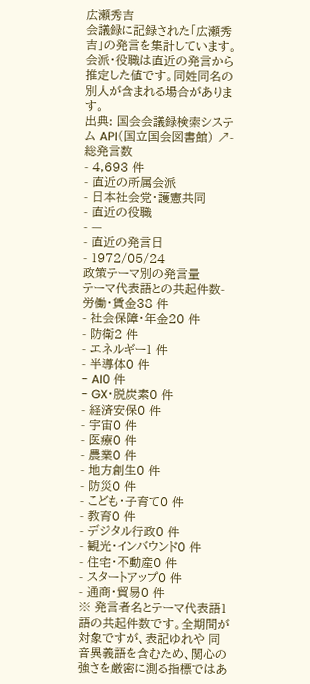広瀬秀吉
会議録に記録された「広瀬秀吉」の発言を集計しています。会派・役職は直近の発言から推定した値です。同姓同名の別人が含まれる場合があります。
出典: 国会会議録検索システム API(国立国会図書館) ↗- 総発言数
- 4,693 件
- 直近の所属会派
- 日本社会党・護憲共同
- 直近の役職
- —
- 直近の発言日
- 1972/05/24
政策テーマ別の発言量
テーマ代表語との共起件数- 労働・賃金38 件
- 社会保障・年金20 件
- 防衛2 件
- エネルギー1 件
- 半導体0 件
- AI0 件
- GX・脱炭素0 件
- 経済安保0 件
- 宇宙0 件
- 医療0 件
- 農業0 件
- 地方創生0 件
- 防災0 件
- こども・子育て0 件
- 教育0 件
- デジタル行政0 件
- 観光・インバウンド0 件
- 住宅・不動産0 件
- スタートアップ0 件
- 通商・貿易0 件
※ 発言者名とテーマ代表語1語の共起件数です。全期間が対象ですが、表記ゆれや 同音異義語を含むため、関心の強さを厳密に測る指標ではあ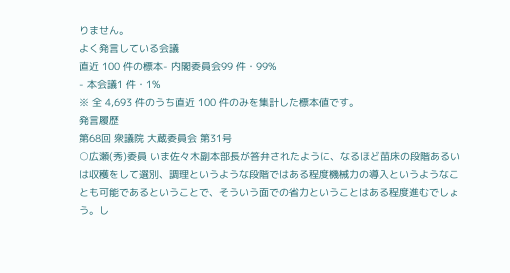りません。
よく発言している会議
直近 100 件の標本- 内閣委員会99 件・99%
- 本会議1 件・1%
※ 全 4,693 件のうち直近 100 件のみを集計した標本値です。
発言履歴
第68回 衆議院 大蔵委員会 第31号
○広瀬(秀)委員 いま佐々木副本部長が答弁されたように、なるほど苗床の段階あるいは収穫をして選別、調理というような段階ではある程度機械力の導入というようなことも可能であるということで、そういう面での省力ということはある程度進むでしょう。し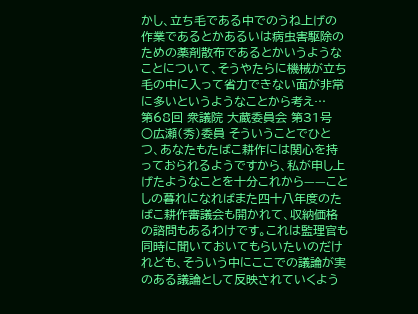かし、立ち毛である中でのうね上げの作業であるとかあるいは病虫害駆除のための薬剤散布であるとかいうようなことについて、そうやたらに機械が立ち毛の中に入って省力できない面が非常に多いというようなことから考え…
第68回 衆議院 大蔵委員会 第31号
○広瀬(秀)委員 そういうことでひとつ、あなたもたばこ耕作には関心を持っておられるようですから、私が申し上げたようなことを十分これから——ことしの暮れになればまた四十八年度のたばこ耕作審議会も開かれて、収納価格の諮問もあるわけです。これは監理官も同時に聞いておいてもらいたいのだけれども、そういう中にここでの議論が実のある議論として反映されていくよう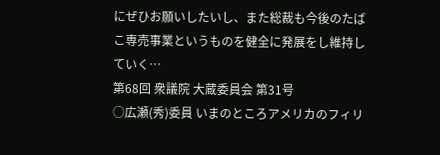にぜひお願いしたいし、また総裁も今後のたばこ専売事業というものを健全に発展をし維持していく…
第68回 衆議院 大蔵委員会 第31号
○広瀬(秀)委員 いまのところアメリカのフィリ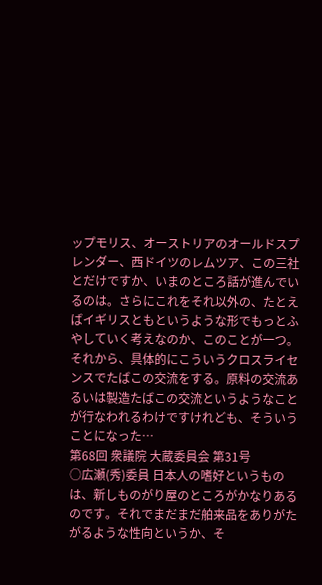ップモリス、オーストリアのオールドスプレンダー、西ドイツのレムツア、この三社とだけですか、いまのところ話が進んでいるのは。さらにこれをそれ以外の、たとえばイギリスともというような形でもっとふやしていく考えなのか、このことが一つ。 それから、具体的にこういうクロスライセンスでたばこの交流をする。原料の交流あるいは製造たばこの交流というようなことが行なわれるわけですけれども、そういうことになった…
第68回 衆議院 大蔵委員会 第31号
○広瀬(秀)委員 日本人の嗜好というものは、新しものがり屋のところがかなりあるのです。それでまだまだ舶来品をありがたがるような性向というか、そ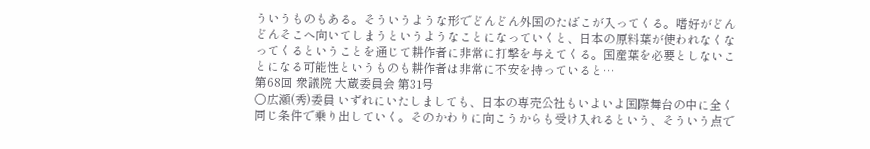ういうものもある。そういうような形でどんどん外国のたばこが入ってくる。嗜好がどんどんそこへ向いてしまうというようなことになっていくと、日本の原料葉が使われなくなってくるということを通じて耕作者に非常に打撃を与えてくる。国産葉を必要としないことになる可能性というものも耕作者は非常に不安を持っていると…
第68回 衆議院 大蔵委員会 第31号
○広瀬(秀)委員 いずれにいたしましても、日本の専売公社もいよいよ国際舞台の中に全く同じ条件で乗り出していく。そのかわりに向こうからも受け入れるという、そういう点で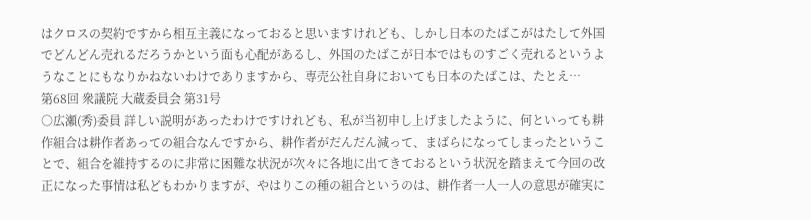はクロスの契約ですから相互主義になっておると思いますけれども、しかし日本のたばこがはたして外国でどんどん売れるだろうかという面も心配があるし、外国のたばこが日本ではものすごく売れるというようなことにもなりかねないわけでありますから、専売公社自身においても日本のたばこは、たとえ…
第68回 衆議院 大蔵委員会 第31号
○広瀬(秀)委員 詳しい説明があったわけですけれども、私が当初申し上げましたように、何といっても耕作組合は耕作者あっての組合なんですから、耕作者がだんだん減って、まばらになってしまったということで、組合を維持するのに非常に困難な状況が次々に各地に出てきておるという状況を踏まえて今回の改正になった事情は私どもわかりますが、やはりこの種の組合というのは、耕作者一人一人の意思が確実に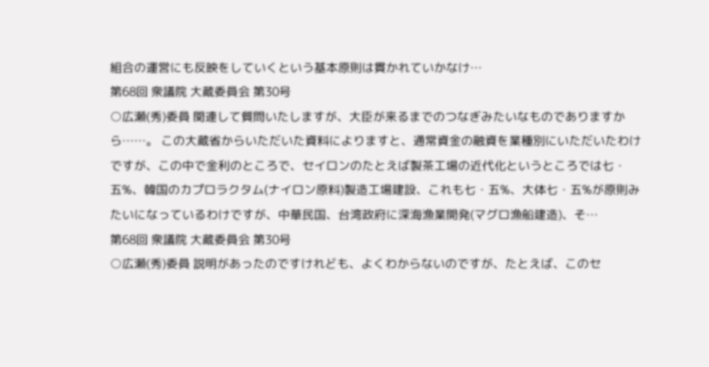組合の運営にも反映をしていくという基本原則は貫かれていかなけ…
第68回 衆議院 大蔵委員会 第30号
○広瀬(秀)委員 関連して質問いたしますが、大臣が来るまでのつなぎみたいなものでありますから……。 この大蔵省からいただいた資料によりますと、通常資金の融資を業種別にいただいたわけですが、この中で金利のところで、セイロンのたとえば製茶工場の近代化というところでは七・五%、韓国のカプロラクタム(ナイロン原料)製造工場建設、これも七・五%、大体七・五%が原則みたいになっているわけですが、中華民国、台湾政府に深海漁業開発(マグロ漁船建造)、そ…
第68回 衆議院 大蔵委員会 第30号
○広瀬(秀)委員 説明があったのですけれども、よくわからないのですが、たとえば、このセ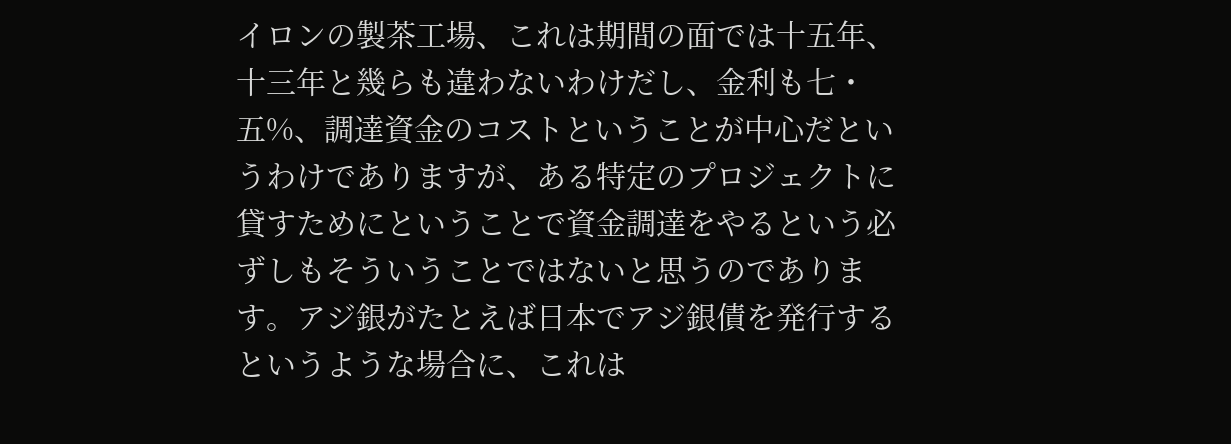イロンの製茶工場、これは期間の面では十五年、十三年と幾らも違わないわけだし、金利も七・五%、調達資金のコストということが中心だというわけでありますが、ある特定のプロジェクトに貸すためにということで資金調達をやるという必ずしもそういうことではないと思うのであります。アジ銀がたとえば日本でアジ銀債を発行するというような場合に、これは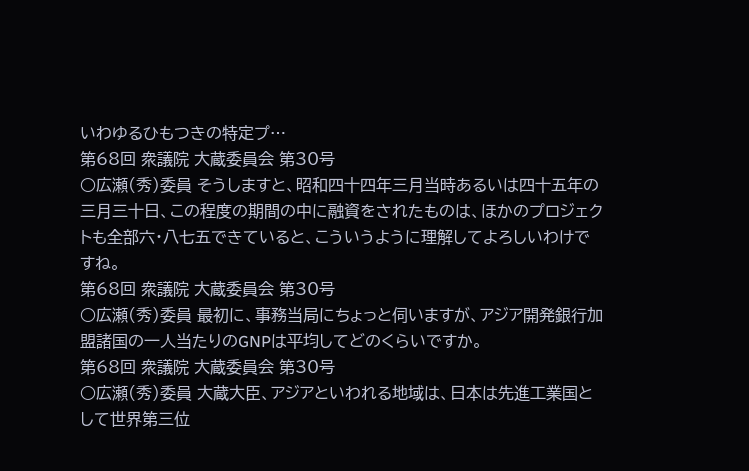いわゆるひもつきの特定プ…
第68回 衆議院 大蔵委員会 第30号
○広瀬(秀)委員 そうしますと、昭和四十四年三月当時あるいは四十五年の三月三十日、この程度の期間の中に融資をされたものは、ほかのプロジェクトも全部六・八七五できていると、こういうように理解してよろしいわけですね。
第68回 衆議院 大蔵委員会 第30号
○広瀬(秀)委員 最初に、事務当局にちょっと伺いますが、アジア開発銀行加盟諸国の一人当たりのGNPは平均してどのくらいですか。
第68回 衆議院 大蔵委員会 第30号
○広瀬(秀)委員 大蔵大臣、アジアといわれる地域は、日本は先進工業国として世界第三位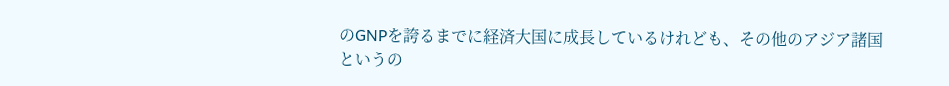のGNPを誇るまでに経済大国に成長しているけれども、その他のアジア諸国というの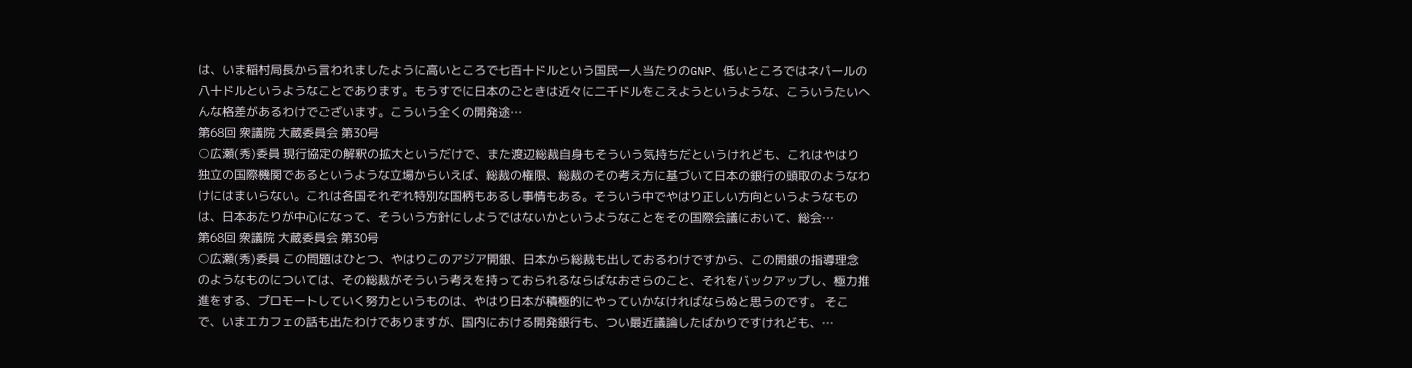は、いま稲村局長から言われましたように高いところで七百十ドルという国民一人当たりのGNP、低いところではネパールの八十ドルというようなことであります。もうすでに日本のごときは近々に二千ドルをこえようというような、こういうたいへんな格差があるわけでございます。こういう全くの開発途…
第68回 衆議院 大蔵委員会 第30号
○広瀬(秀)委員 現行協定の解釈の拡大というだけで、また渡辺総裁自身もそういう気持ちだというけれども、これはやはり独立の国際機関であるというような立場からいえば、総裁の権限、総裁のその考え方に基づいて日本の銀行の頭取のようなわけにはまいらない。これは各国それぞれ特別な国柄もあるし事情もある。そういう中でやはり正しい方向というようなものは、日本あたりが中心になって、そういう方針にしようではないかというようなことをその国際会議において、総会…
第68回 衆議院 大蔵委員会 第30号
○広瀬(秀)委員 この問題はひとつ、やはりこのアジア開銀、日本から総裁も出しておるわけですから、この開銀の指導理念のようなものについては、その総裁がそういう考えを持っておられるならばなおさらのこと、それをバックアップし、極力推進をする、プロモートしていく努力というものは、やはり日本が積極的にやっていかなければならぬと思うのです。 そこで、いまエカフェの話も出たわけでありますが、国内における開発銀行も、つい最近議論したばかりですけれども、…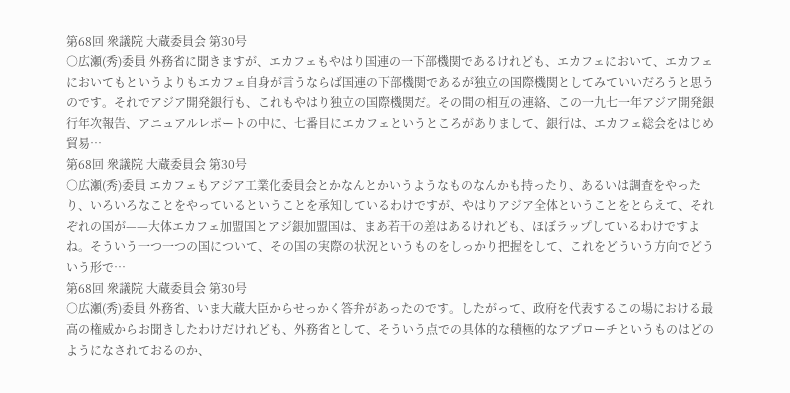第68回 衆議院 大蔵委員会 第30号
○広瀬(秀)委員 外務省に聞きますが、エカフェもやはり国連の一下部機関であるけれども、エカフェにおいて、エカフェにおいてもというよりもエカフェ自身が言うならば国連の下部機関であるが独立の国際機関としてみていいだろうと思うのです。それでアジア開発銀行も、これもやはり独立の国際機関だ。その間の相互の連絡、この一九七一年アジア開発銀行年次報告、アニュアルレポートの中に、七番目にエカフェというところがありまして、銀行は、エカフェ総会をはじめ貿易…
第68回 衆議院 大蔵委員会 第30号
○広瀬(秀)委員 エカフェもアジア工業化委員会とかなんとかいうようなものなんかも持ったり、あるいは調査をやったり、いろいろなことをやっているということを承知しているわけですが、やはりアジア全体ということをとらえて、それぞれの国が——大体エカフェ加盟国とアジ銀加盟国は、まあ若干の差はあるけれども、ほぼラップしているわけですよね。そういう一つ一つの国について、その国の実際の状況というものをしっかり把握をして、これをどういう方向でどういう形で…
第68回 衆議院 大蔵委員会 第30号
○広瀬(秀)委員 外務省、いま大蔵大臣からせっかく答弁があったのです。したがって、政府を代表するこの場における最高の権威からお聞きしたわけだけれども、外務省として、そういう点での具体的な積極的なアプローチというものはどのようになされておるのか、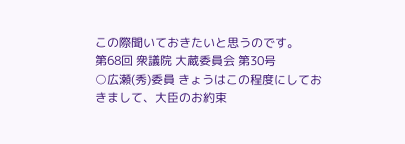この際聞いておきたいと思うのです。
第68回 衆議院 大蔵委員会 第30号
○広瀬(秀)委員 きょうはこの程度にしておきまして、大臣のお約束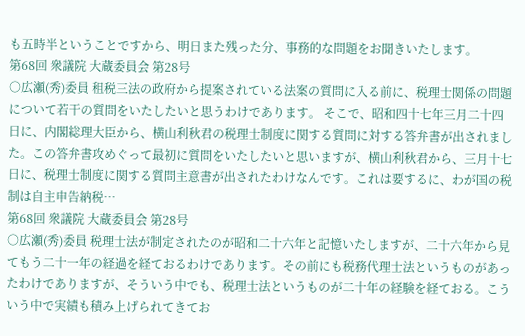も五時半ということですから、明日また残った分、事務的な問題をお聞きいたします。
第68回 衆議院 大蔵委員会 第28号
○広瀬(秀)委員 租税三法の政府から提案されている法案の質問に入る前に、税理士関係の問題について若干の質問をいたしたいと思うわけであります。 そこで、昭和四十七年三月二十四日に、内閣総理大臣から、横山利秋君の税理士制度に関する質問に対する答弁書が出されました。この答弁書攻めぐって最初に質問をいたしたいと思いますが、横山利秋君から、三月十七日に、税理士制度に関する質問主意書が出されたわけなんです。これは要するに、わが国の税制は自主申告納税…
第68回 衆議院 大蔵委員会 第28号
○広瀬(秀)委員 税理士法が制定されたのが昭和二十六年と記憶いたしますが、二十六年から見てもう二十一年の経過を経ておるわけであります。その前にも税務代理士法というものがあったわけでありますが、そういう中でも、税理士法というものが二十年の経験を経ておる。こういう中で実績も積み上げられてきてお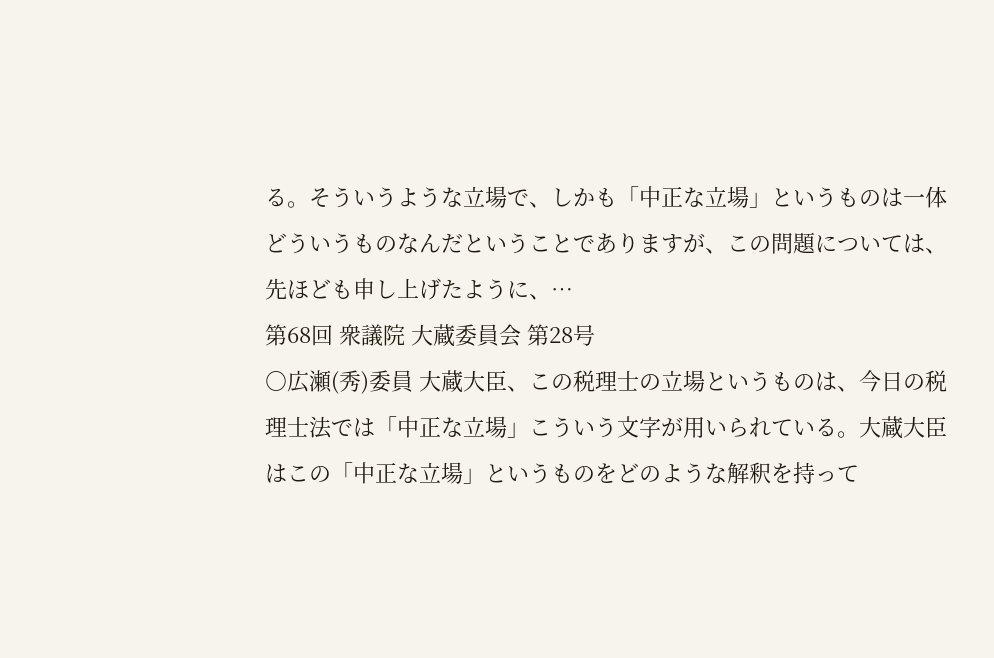る。そういうような立場で、しかも「中正な立場」というものは一体どういうものなんだということでありますが、この問題については、先ほども申し上げたように、…
第68回 衆議院 大蔵委員会 第28号
○広瀬(秀)委員 大蔵大臣、この税理士の立場というものは、今日の税理士法では「中正な立場」こういう文字が用いられている。大蔵大臣はこの「中正な立場」というものをどのような解釈を持って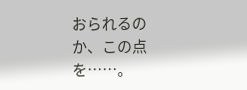おられるのか、この点を……。